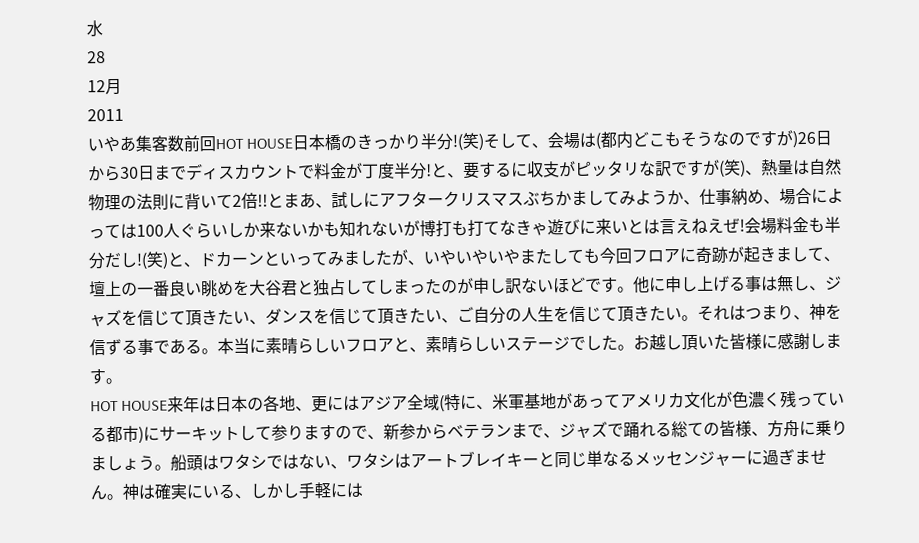水
28
12月
2011
いやあ集客数前回HOT HOUSE日本橋のきっかり半分!(笑)そして、会場は(都内どこもそうなのですが)26日から30日までディスカウントで料金が丁度半分!と、要するに収支がピッタリな訳ですが(笑)、熱量は自然物理の法則に背いて2倍!!とまあ、試しにアフタークリスマスぶちかましてみようか、仕事納め、場合によっては100人ぐらいしか来ないかも知れないが博打も打てなきゃ遊びに来いとは言えねえぜ!会場料金も半分だし!(笑)と、ドカーンといってみましたが、いやいやいやまたしても今回フロアに奇跡が起きまして、壇上の一番良い眺めを大谷君と独占してしまったのが申し訳ないほどです。他に申し上げる事は無し、ジャズを信じて頂きたい、ダンスを信じて頂きたい、ご自分の人生を信じて頂きたい。それはつまり、神を信ずる事である。本当に素晴らしいフロアと、素晴らしいステージでした。お越し頂いた皆様に感謝します。
HOT HOUSE来年は日本の各地、更にはアジア全域(特に、米軍基地があってアメリカ文化が色濃く残っている都市)にサーキットして参りますので、新参からベテランまで、ジャズで踊れる総ての皆様、方舟に乗りましょう。船頭はワタシではない、ワタシはアートブレイキーと同じ単なるメッセンジャーに過ぎません。神は確実にいる、しかし手軽には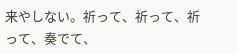来やしない。祈って、祈って、祈って、奏でて、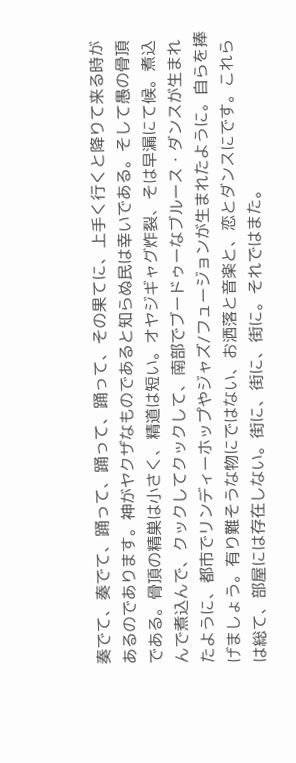奏でて、奏でて、踊って、踊って、踊って、その果てに、上手く行くと降りて来る時があるのであります。神がヤクザなものであると知らぬ民は幸いである。そして愚の骨頂である。骨頂の精巣は小さく、精道は短い。オヤジギャグ炸裂、そは早漏にて候。煮込んで煮込んで、クックしてクックして、南部でブードゥーなブルース・ダンスが生まれたように、都市でリンディーホップやジャズ/フュージョンが生まれたように。自らを捧げましょう。有り難そうな物にではない、お洒落と音楽と、恋とダンスにです。これらは総て、部屋には存在しない。街に、街に、街に。それではまた。